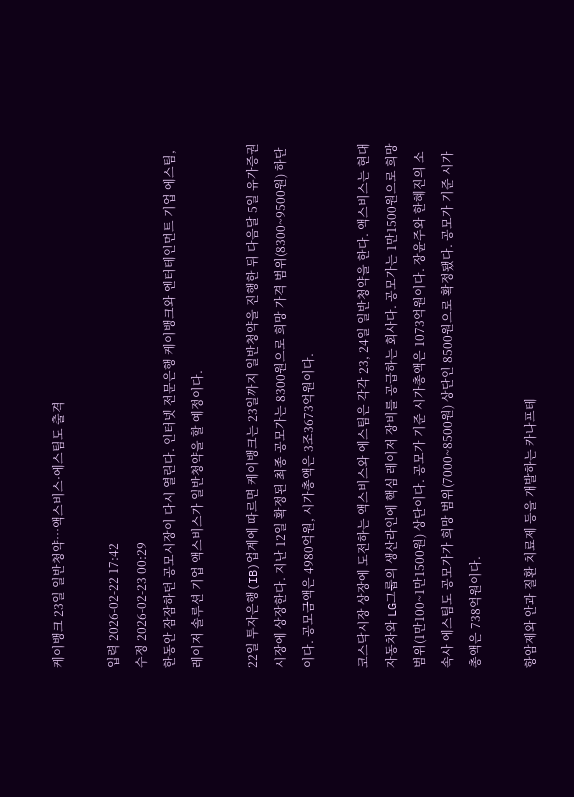케이뱅크 23일 일반청약…액스비스·에스팀도 출격

입력 2026-02-22 17:42
수정 2026-02-23 00:29
한동안 잠잠하던 공모시장이 다시 열린다. 인터넷 전문은행 케이뱅크와 엔터테인먼트 기업 에스팀, 레이저 솔루션 기업 액스비스가 일반청약을 할 예정이다.

22일 투자은행(IB)업계에 따르면 케이뱅크는 23일까지 일반청약을 진행한 뒤 다음달 5일 유가증권시장에 상장한다. 지난 12일 확정된 최종 공모가는 8300원으로 희망 가격 범위(8300~9500원) 하단이다. 공모금액은 4980억원, 시가총액은 3조3673억원이다.

코스닥시장 상장에 도전하는 액스비스와 에스팀은 각각 23, 24일 일반청약을 한다. 액스비스는 현대자동차와 LG그룹의 생산라인에 핵심 레이저 장비를 공급하는 회사다. 공모가는 1만1500원으로 희망 범위(1만100~1만1500원) 상단이다. 공모가 기준 시가총액은 1073억원이다. 장윤주와 한혜진의 소속사 에스팀도 공모가가 희망 범위(7000~8500원) 상단인 8500원으로 확정됐다. 공모가 기준 시가총액은 738억원이다.

항암제와 안과 질환 치료제 등을 개발하는 카나프테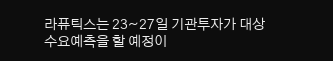라퓨틱스는 23~27일 기관투자가 대상 수요예측을 할 예정이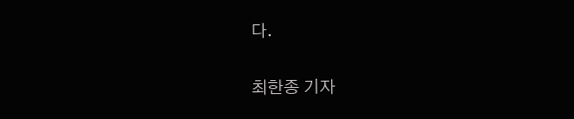다.

최한종 기자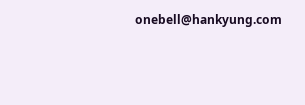onebell@hankyung.com